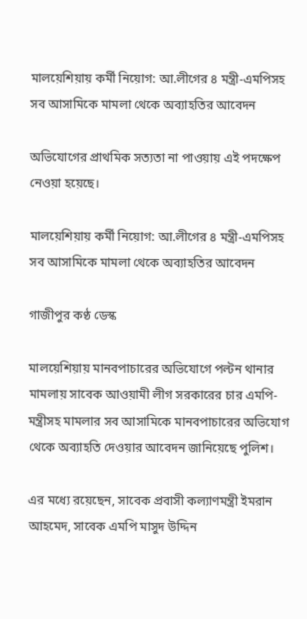মালয়েশিয়ায় কর্মী নিয়োগ: আ.লীগের ৪ মন্ত্রী-এমপিসহ সব আসামিকে মামলা থেকে অব্যাহতির আবেদন

অভিযোগের প্রাথমিক সত্যতা না পাওয়ায় এই পদক্ষেপ নেওয়া হয়েছে।

মালয়েশিয়ায় কর্মী নিয়োগ: আ.লীগের ৪ মন্ত্রী-এমপিসহ সব আসামিকে মামলা থেকে অব্যাহতির আবেদন

গাজীপুর কণ্ঠ ডেস্ক

মালয়েশিয়ায় মানবপাচারের অভিযোগে পল্টন থানার মামলায় সাবেক আওয়ামী লীগ সরকারের চার এমপি-মন্ত্রীসহ মামলার সব আসামিকে মানবপাচারের অভিযোগ থেকে অব্যাহতি দেওয়ার আবেদন জানিয়েছে পুলিশ।

এর মধ্যে রয়েছেন, সাবেক প্রবাসী কল্যাণমন্ত্রী ইমরান আহমেদ, সাবেক এমপি মাসুদ উদ্দিন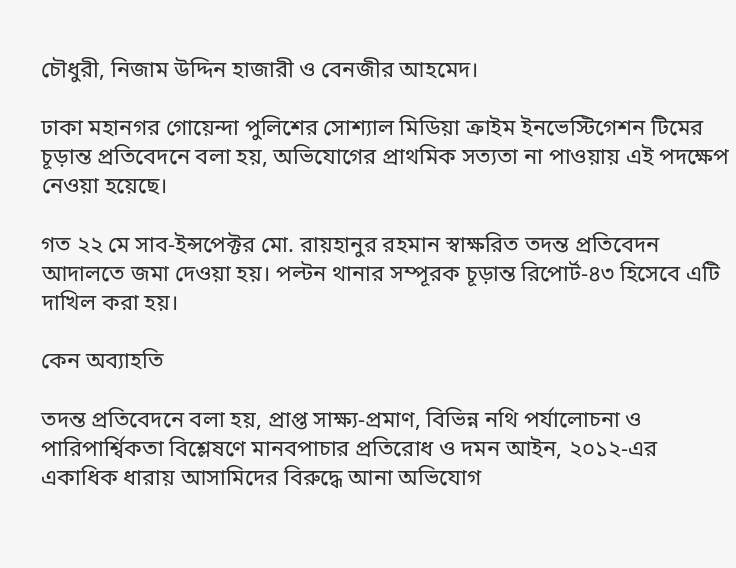চৌধুরী, নিজাম উদ্দিন হাজারী ও বেনজীর আহমেদ।

ঢাকা মহানগর গোয়েন্দা পুলিশের সোশ্যাল মিডিয়া ক্রাইম ইনভেস্টিগেশন টিমের চূড়ান্ত প্রতিবেদনে বলা হয়, অভিযোগের প্রাথমিক সত্যতা না পাওয়ায় এই পদক্ষেপ নেওয়া হয়েছে।

গত ২২ মে সাব-ইন্সপেক্টর মো. রায়হানুর রহমান স্বাক্ষরিত তদন্ত প্রতিবেদন আদালতে জমা দেওয়া হয়। পল্টন থানার সম্পূরক চূড়ান্ত রিপোর্ট-৪৩ হিসেবে এটি দাখিল করা হয়।

কেন অব্যাহতি

তদন্ত প্রতিবেদনে বলা হয়, প্রাপ্ত সাক্ষ্য-প্রমাণ, বিভিন্ন নথি পর্যালোচনা ও পারিপার্শ্বিকতা বিশ্লেষণে মানবপাচার প্রতিরোধ ও দমন আইন, ২০১২-এর একাধিক ধারায় আসামিদের বিরুদ্ধে আনা অভিযোগ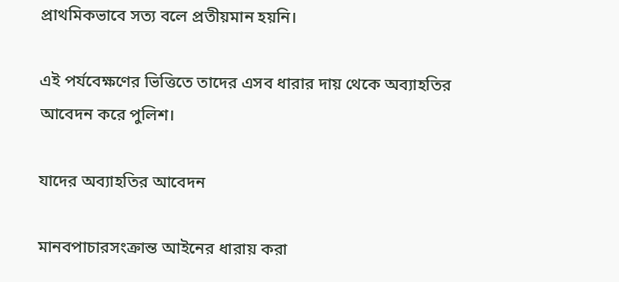প্রাথমিকভাবে সত্য বলে প্রতীয়মান হয়নি।

এই পর্যবেক্ষণের ভিত্তিতে তাদের এসব ধারার দায় থেকে অব্যাহতির আবেদন করে পুলিশ।

যাদের অব্যাহতির আবেদন

মানবপাচারসংক্রান্ত আইনের ধারায় করা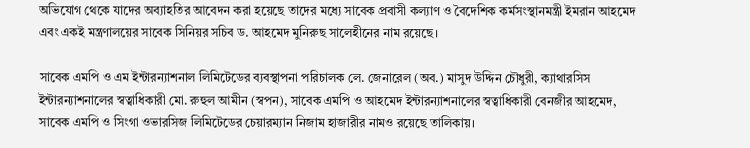অভিযোগ থেকে যাদের অব্যাহতির আবেদন করা হয়েছে তাদের মধ্যে সাবেক প্রবাসী কল্যাণ ও বৈদেশিক কর্মসংস্থানমন্ত্রী ইমরান আহমেদ এবং একই মন্ত্রণালয়ের সাবেক সিনিয়র সচিব ড. আহমেদ মুনিরুছ সালেহীনের নাম রয়েছে।

সাবেক এমপি ও এম ইন্টারন্যাশনাল লিমিটেডের ব্যবস্থাপনা পরিচালক লে. জেনারেল (অব.) মাসুদ উদ্দিন চৌধুরী, ক্যাথারসিস ইন্টারন্যাশনালের স্বত্বাধিকারী মো. রুহুল আমীন (স্বপন), সাবেক এমপি ও আহমেদ ইন্টারন্যাশনালের স্বত্বাধিকারী বেনজীর আহমেদ, সাবেক এমপি ও সিংগা ওভারসিজ লিমিটেডের চেয়ারম্যান নিজাম হাজারীর নামও রয়েছে তালিকায়।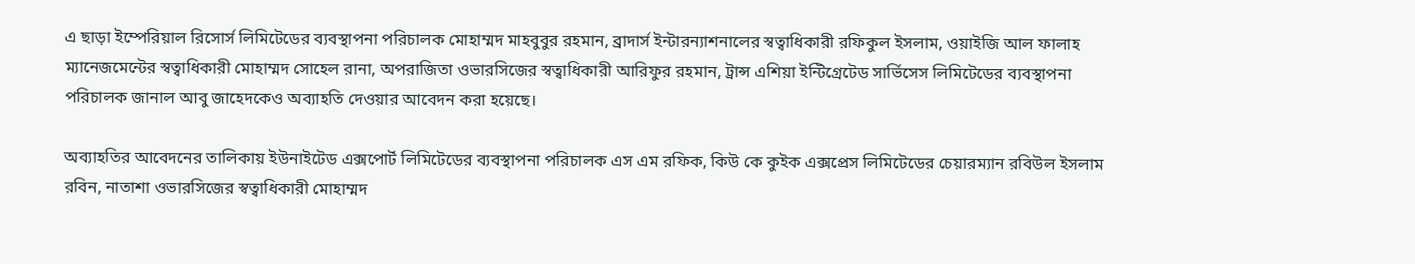এ ছাড়া ইম্পেরিয়াল রিসোর্স লিমিটেডের ব্যবস্থাপনা পরিচালক মোহাম্মদ মাহবুবুর রহমান, ব্রাদার্স ইন্টারন্যাশনালের স্বত্বাধিকারী রফিকুল ইসলাম, ওয়াইজি আল ফালাহ ম্যানেজমেন্টের স্বত্বাধিকারী মোহাম্মদ সোহেল রানা, অপরাজিতা ওভারসিজের স্বত্বাধিকারী আরিফুর রহমান, ট্রান্স এশিয়া ইন্টিগ্রেটেড সার্ভিসেস লিমিটেডের ব্যবস্থাপনা পরিচালক জানাল আবু জাহেদকেও অব্যাহতি দেওয়ার আবেদন করা হয়েছে।

অব্যাহতির আবেদনের তালিকায় ইউনাইটেড এক্সপোর্ট লিমিটেডের ব্যবস্থাপনা পরিচালক এস এম রফিক, কিউ কে কুইক এক্সপ্রেস লিমিটেডের চেয়ারম্যান রবিউল ইসলাম রবিন, নাতাশা ওভারসিজের স্বত্বাধিকারী মোহাম্মদ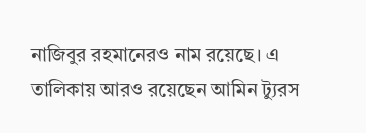নাজিবুর রহমানেরও নাম রয়েছে। এ তালিকায় আরও রয়েছেন আমিন ট্যুরস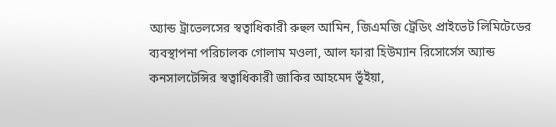অ্যান্ড ট্রাভেলসের স্বত্বাধিকারী রুহুল আমিন, জিএমজি ট্রেডিং প্রাইভেট লিমিটেডের ব্যবস্থাপনা পরিচালক গোলাম মওলা, আল ফারা হিউম্যান রিসোর্সেস অ্যান্ড কনসালটেন্সির স্বত্বাধিকারী জাকির আহমেদ ভূঁইয়া,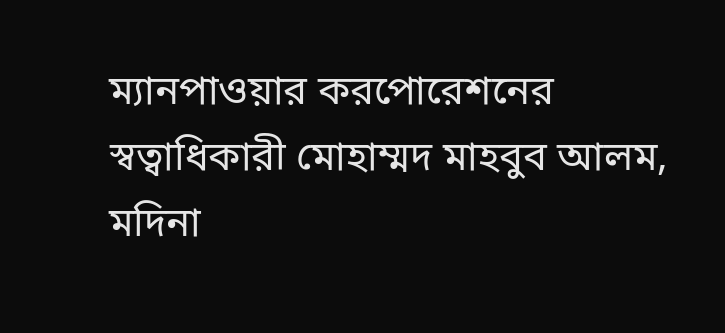ম্যানপাওয়ার করপোরেশনের স্বত্বাধিকারী মোহাম্মদ মাহবুব আলম, মদিনা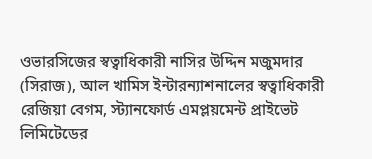ওভারসিজের স্বত্বাধিকারী নাসির উদ্দিন মজুমদার (সিরাজ), আল খামিস ইন্টারন্যাশনালের স্বত্বাধিকারী রেজিয়া বেগম, স্ট্যানফোর্ড এমপ্লয়মেন্ট প্রাইভেট লিমিটেডের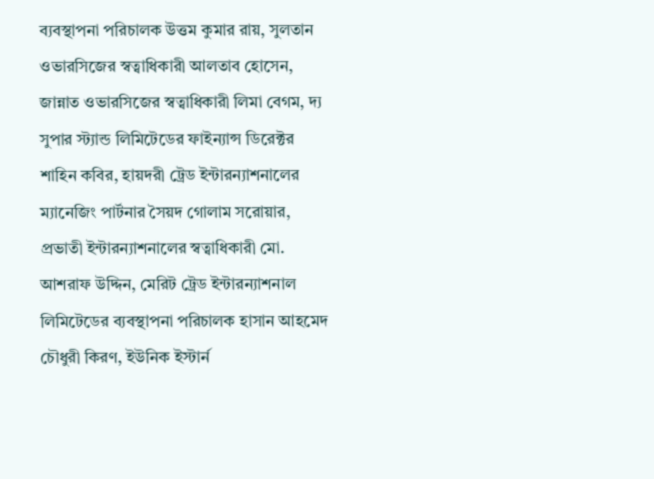ব্যবস্থাপনা পরিচালক উত্তম কুমার রায়, সুলতান ওভারসিজের স্বত্বাধিকারী আলতাব হোসেন, জান্নাত ওভারসিজের স্বত্বাধিকারী লিমা বেগম, দ্য সুপার স্ট্যান্ড লিমিটেডের ফাইন্যান্স ডিরেক্টর শাহিন কবির, হায়দরী ট্রেড ইন্টারন্যাশনালের ম্যানেজিং পার্টনার সৈয়দ গোলাম সরোয়ার, প্রভাতী ইন্টারন্যাশনালের স্বত্বাধিকারী মো. আশরাফ উদ্দিন, মেরিট ট্রেড ইন্টারন্যাশনাল লিমিটেডের ব্যবস্থাপনা পরিচালক হাসান আহমেদ চৌধুরী কিরণ, ইউনিক ইস্টার্ন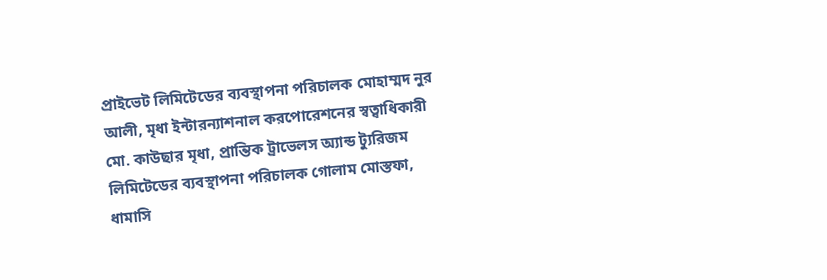প্রাইভেট লিমিটেডের ব্যবস্থাপনা পরিচালক মোহাম্মদ নুর আলী, মৃধা ইন্টারন্যাশনাল করপোরেশনের স্বত্বাধিকারী মো. কাউছার মৃধা, প্রান্তিক ট্রাভেলস অ্যান্ড ট্যুরিজম লিমিটেডের ব্যবস্থাপনা পরিচালক গোলাম মোস্তফা, ধামাসি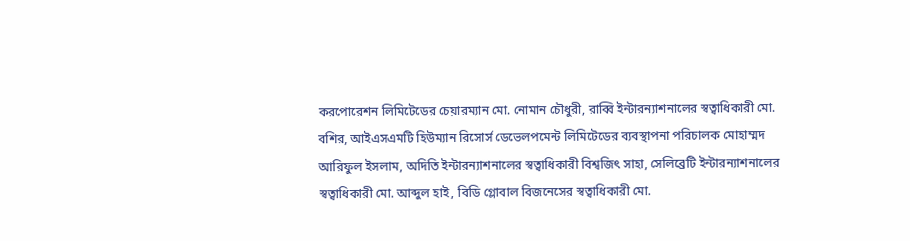করপোরেশন লিমিটেডের চেয়ারম্যান মো. নোমান চৌধুরী, রাব্বি ইন্টারন্যাশনালের স্বত্বাধিকারী মো. বশির, আইএসএমটি হিউম্যান রিসোর্স ডেভেলপমেন্ট লিমিটেডের ব্যবস্থাপনা পরিচালক মোহাম্মদ আরিফুল ইসলাম, অদিতি ইন্টারন্যাশনালের স্বত্বাধিকারী বিশ্বজিৎ সাহা, সেলিব্রেটি ইন্টারন্যাশনালের স্বত্বাধিকারী মো. আব্দুল হাই, বিডি গ্লোবাল বিজনেসের স্বত্বাধিকারী মো.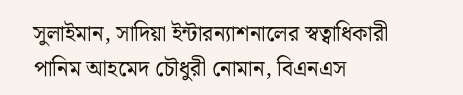সুলাইমান, সাদিয়া ইন্টারন্যাশনালের স্বত্বাধিকারী পানিম আহমেদ চৌধুরী নোমান, বিএনএস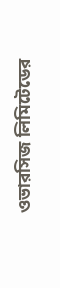ওভারসিজ লিমিটেডের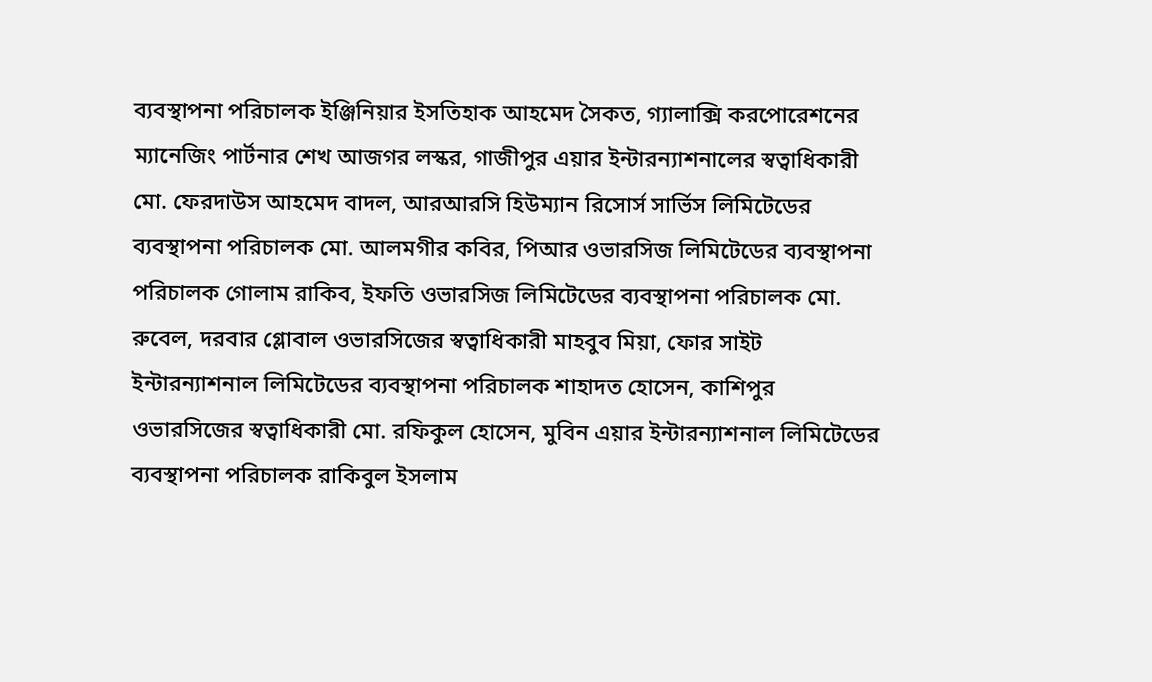ব্যবস্থাপনা পরিচালক ইঞ্জিনিয়ার ইসতিহাক আহমেদ সৈকত, গ্যালাক্সি করপোরেশনের ম্যানেজিং পার্টনার শেখ আজগর লস্কর, গাজীপুর এয়ার ইন্টারন্যাশনালের স্বত্বাধিকারী মো. ফেরদাউস আহমেদ বাদল, আরআরসি হিউম্যান রিসোর্স সার্ভিস লিমিটেডের ব্যবস্থাপনা পরিচালক মো. আলমগীর কবির, পিআর ওভারসিজ লিমিটেডের ব্যবস্থাপনা পরিচালক গোলাম রাকিব, ইফতি ওভারসিজ লিমিটেডের ব্যবস্থাপনা পরিচালক মো. রুবেল, দরবার গ্লোবাল ওভারসিজের স্বত্বাধিকারী মাহবুব মিয়া, ফোর সাইট ইন্টারন্যাশনাল লিমিটেডের ব্যবস্থাপনা পরিচালক শাহাদত হোসেন, কাশিপুর ওভারসিজের স্বত্বাধিকারী মো. রফিকুল হোসেন, মুবিন এয়ার ইন্টারন্যাশনাল লিমিটেডের ব্যবস্থাপনা পরিচালক রাকিবুল ইসলাম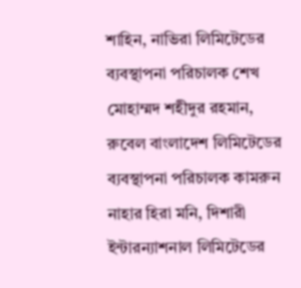শাহিন, নাভিরা লিমিটেডের ব্যবস্থাপনা পরিচালক শেখ মোহাম্মদ শহীদুর রহমান, রুবেল বাংলাদেশ লিমিটেডের ব্যবস্থাপনা পরিচালক কামরুন নাহার হিরা মনি, দিশারী ইন্টারন্যাশনাল লিমিটেডের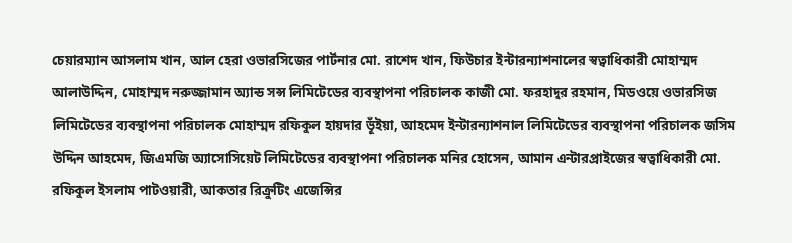চেয়ারম্যান আসলাম খান, আল হেরা ওভারসিজের পার্টনার মো. রাশেদ খান, ফিউচার ইন্টারন্যাশনালের স্বত্বাধিকারী মোহাম্মদ আলাউদ্দিন, মোহাম্মদ নরুজ্জামান অ্যান্ড সন্স লিমিটেডের ব্যবস্থাপনা পরিচালক কাজী মো. ফরহাদুর রহমান, মিডওয়ে ওভারসিজ লিমিটেডের ব্যবস্থাপনা পরিচালক মোহাম্মদ রফিকুল হায়দার ভূঁইয়া, আহমেদ ইন্টারন্যাশনাল লিমিটেডের ব্যবস্থাপনা পরিচালক জসিম উদ্দিন আহমেদ, জিএমজি অ্যাসোসিয়েট লিমিটেডের ব্যবস্থাপনা পরিচালক মনির হোসেন, আমান এন্টারপ্রাইজের স্বত্বাধিকারী মো. রফিকুল ইসলাম পাটওয়ারী, আকতার রিক্রুটিং এজেন্সির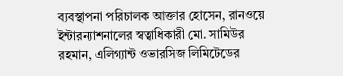ব্যবস্থাপনা পরিচালক আক্তার হোসেন, রানওয়ে ইন্টারন্যাশনালের স্বত্বাধিকারী মো. সামিউর রহমান, এলিগ্যান্ট ওভারসিজ লিমিটেডের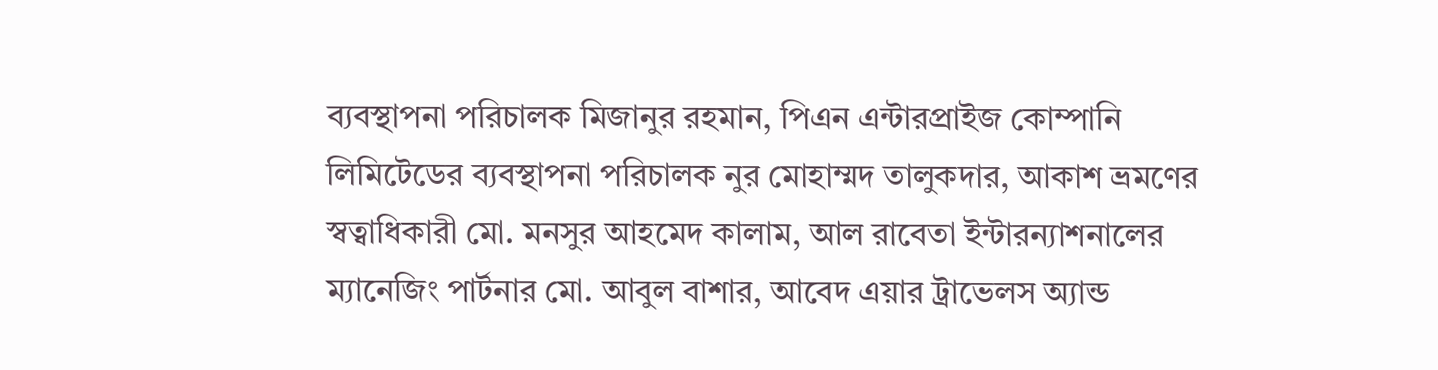ব্যবস্থাপনা পরিচালক মিজানুর রহমান, পিএন এন্টারপ্রাইজ কোম্পানি লিমিটেডের ব্যবস্থাপনা পরিচালক নুর মোহাম্মদ তালুকদার, আকাশ ভ্রমণের স্বত্বাধিকারী মো. মনসুর আহমেদ কালাম, আল রাবেতা ইন্টারন্যাশনালের ম্যানেজিং পার্টনার মো. আবুল বাশার, আবেদ এয়ার ট্রাভেলস অ্যান্ড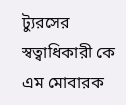ট্যুরসের স্বত্বাধিকারী কে এম মোবারক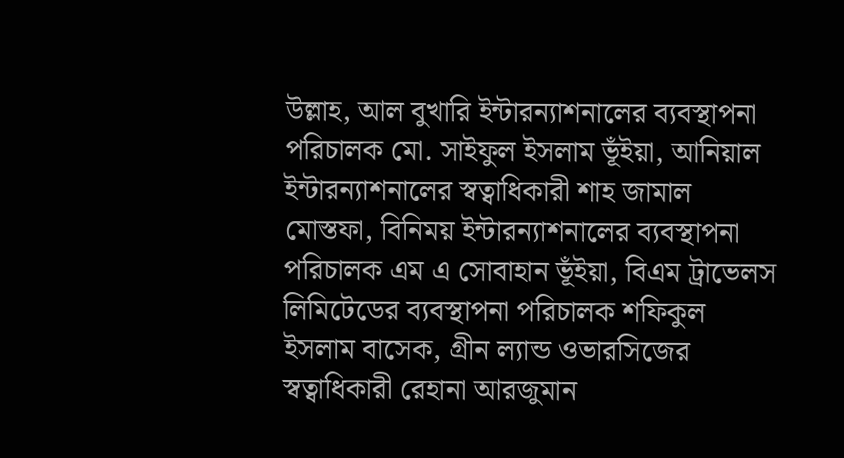উল্লাহ, আল বুখারি ইন্টারন্যাশনালের ব্যবস্থাপনা পরিচালক মো. সাইফুল ইসলাম ভূঁইয়া, আনিয়াল ইন্টারন্যাশনালের স্বত্বাধিকারী শাহ জামাল মোস্তফা, বিনিময় ইন্টারন্যাশনালের ব্যবস্থাপনা পরিচালক এম এ সোবাহান ভূঁইয়া, বিএম ট্রাভেলস লিমিটেডের ব্যবস্থাপনা পরিচালক শফিকুল ইসলাম বাসেক, গ্রীন ল্যান্ড ওভারসিজের স্বত্বাধিকারী রেহানা আরজুমান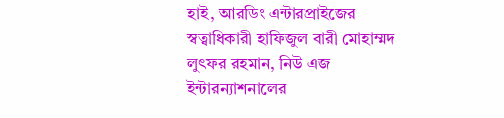হাই, আরডিং এন্টারপ্রাইজের স্বত্বাধিকারী হাফিজুল বারী মোহাম্মদ লুৎফর রহমান, নিউ এজ ইন্টারন্যাশনালের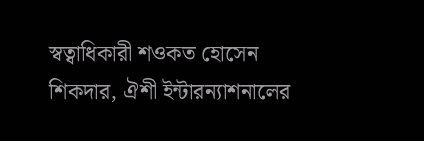স্বত্বাধিকারী শওকত হোসেন শিকদার, ঐশী ইন্টারন্যাশনালের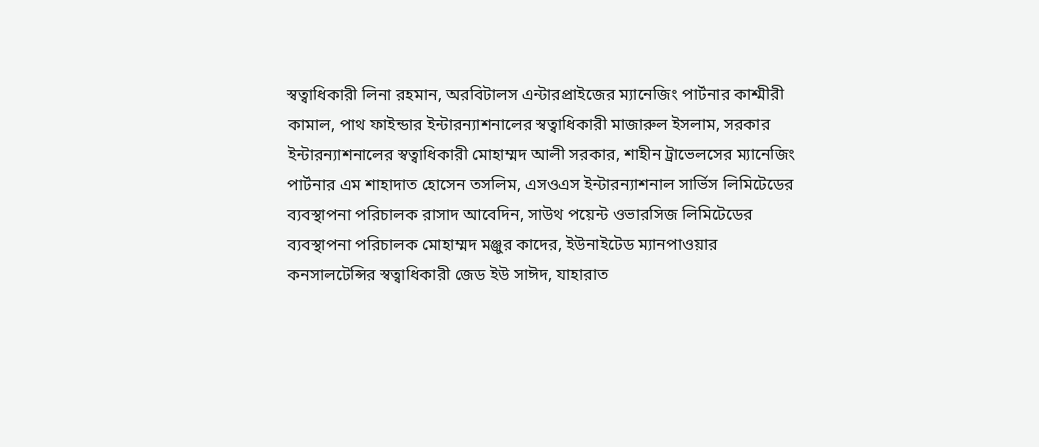স্বত্বাধিকারী লিনা রহমান, অরবিটালস এন্টারপ্রাইজের ম্যানেজিং পার্টনার কাশ্মীরী কামাল, পাথ ফাইন্ডার ইন্টারন্যাশনালের স্বত্বাধিকারী মাজারুল ইসলাম, সরকার ইন্টারন্যাশনালের স্বত্বাধিকারী মোহাম্মদ আলী সরকার, শাহীন ট্রাভেলসের ম্যানেজিং পার্টনার এম শাহাদাত হোসেন তসলিম, এসওএস ইন্টারন্যাশনাল সার্ভিস লিমিটেডের ব্যবস্থাপনা পরিচালক রাসাদ আবেদিন, সাউথ পয়েন্ট ওভারসিজ লিমিটেডের ব্যবস্থাপনা পরিচালক মোহাম্মদ মঞ্জুর কাদের, ইউনাইটেড ম্যানপাওয়ার কনসালটেন্সির স্বত্বাধিকারী জেড ইউ সাঈদ, যাহারাত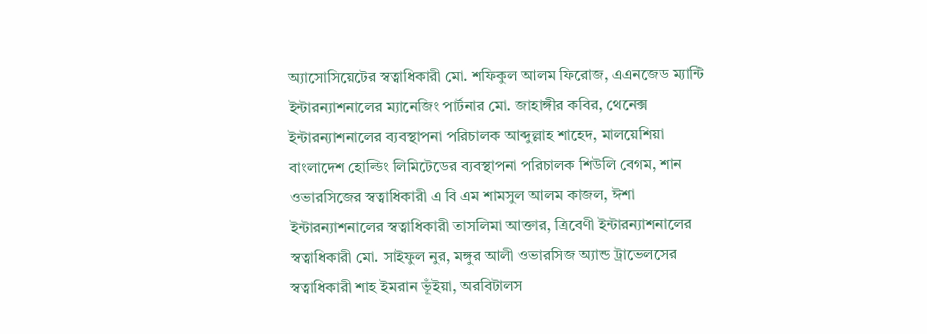অ্যাসোসিয়েটের স্বত্বাধিকারী মো. শফিকুল আলম ফিরোজ, এএনজেড ম্যান্টি ইন্টারন্যাশনালের ম্যানেজিং পার্টনার মো. জাহাঙ্গীর কবির, থেনেক্স ইন্টারন্যাশনালের ব্যবস্থাপনা পরিচালক আব্দুল্লাহ শাহেদ, মালয়েশিয়া বাংলাদেশ হোল্ডিং লিমিটেডের ব্যবস্থাপনা পরিচালক শিউলি বেগম, শান ওভারসিজের স্বত্বাধিকারী এ বি এম শামসুল আলম কাজল, ঈশা ইন্টারন্যাশনালের স্বত্বাধিকারী তাসলিমা আক্তার, ত্রিবেণী ইন্টারন্যাশনালের স্বত্বাধিকারী মো. সাইফুল নুর, মঙ্গুর আলী ওভারসিজ অ্যান্ড ট্রাভেলসের স্বত্বাধিকারী শাহ ইমরান ভূঁইয়া, অরবিটালস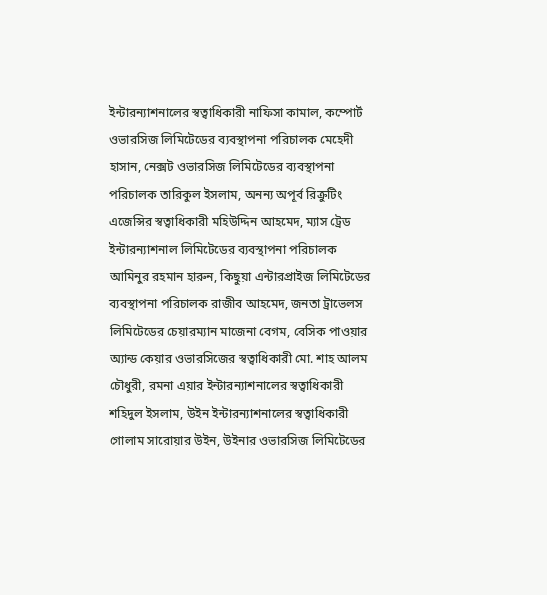ইন্টারন্যাশনালের স্বত্বাধিকারী নাফিসা কামাল, কম্পোর্ট ওভারসিজ লিমিটেডের ব্যবস্থাপনা পরিচালক মেহেদী হাসান, নেক্সট ওভারসিজ লিমিটেডের ব্যবস্থাপনা পরিচালক তারিকুল ইসলাম, অনন্য অপূর্ব রিক্রুটিং এজেন্সির স্বত্বাধিকারী মহিউদ্দিন আহমেদ, ম্যাস ট্রেড ইন্টারন্যাশনাল লিমিটেডের ব্যবস্থাপনা পরিচালক আমিনুর রহমান হারুন, কিছুয়া এন্টারপ্রাইজ লিমিটেডের ব্যবস্থাপনা পরিচালক রাজীব আহমেদ, জনতা ট্রাভেলস লিমিটেডের চেয়ারম্যান মাজেনা বেগম, বেসিক পাওয়ার অ্যান্ড কেয়ার ওভারসিজের স্বত্বাধিকারী মো. শাহ আলম চৌধুরী, রমনা এয়ার ইন্টারন্যাশনালের স্বত্বাধিকারী শহিদুল ইসলাম, উইন ইন্টারন্যাশনালের স্বত্বাধিকারী গোলাম সারোয়ার উইন, উইনার ওভারসিজ লিমিটেডের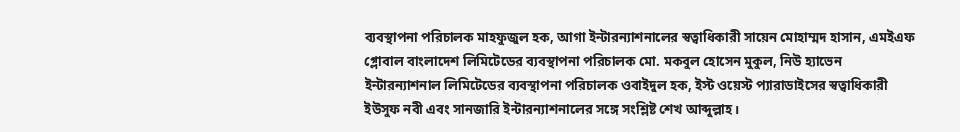ব্যবস্থাপনা পরিচালক মাহফুজুল হক, আগা ইন্টারন্যাশনালের স্বত্বাধিকারী সায়েন মোহাম্মদ হাসান, এমইএফ গ্লোবাল বাংলাদেশ লিমিটেডের ব্যবস্থাপনা পরিচালক মো. মকবুল হোসেন মুকুল, নিউ হ্যাভেন ইন্টারন্যাশনাল লিমিটেডের ব্যবস্থাপনা পরিচালক ওবাইদুল হক, ইস্ট ওয়েস্ট প্যারাডাইসের স্বত্বাধিকারী ইউসুফ নবী এবং সানজারি ইন্টারন্যাশনালের সঙ্গে সংশ্লিষ্ট শেখ আব্দুল্লাহ।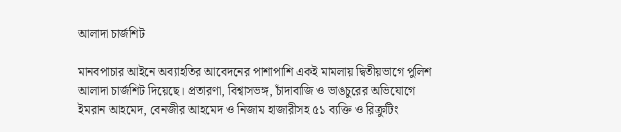আলাদা চার্জশিট

মানবপাচার আইনে অব্যাহতির আবেদনের পাশাপাশি একই মামলায় দ্বিতীয়ভাগে পুলিশ আলাদা চার্জশিট দিয়েছে। প্রতারণা, বিশ্বাসভঙ্গ, চাঁদাবাজি ও ভাঙচুরের অভিযোগে ইমরান আহমেদ, বেনজীর আহমেদ ও নিজাম হাজারীসহ ৫১ ব্যক্তি ও রিক্রুটিং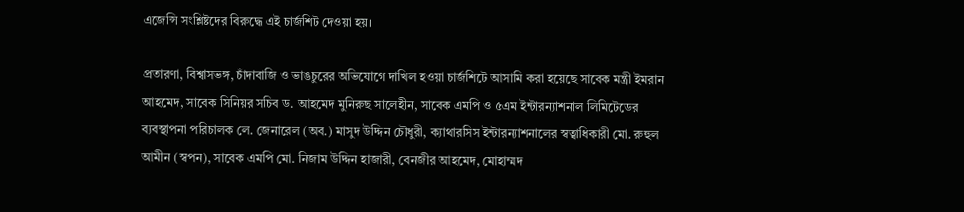এজেন্সি সংশ্লিষ্টদের বিরুদ্ধে এই চার্জশিট দেওয়া হয়।

প্রতারণা, বিশ্বাসভঙ্গ, চাঁদাবাজি ও ভাঙচুরের অভিযোগে দাখিল হওয়া চার্জশিটে আসামি করা হয়েছে সাবেক মন্ত্রী ইমরান আহমেদ, সাবেক সিনিয়র সচিব ড. আহমেদ মুনিরুছ সালেহীন, সাবেক এমপি ও ৫এম ইন্টারন্যাশনাল লিমিটেডের ব্যবস্থাপনা পরিচালক লে. জেনারেল (অব.) মাসুদ উদ্দিন চৌধুরী, ক্যাথারসিস ইন্টারন্যাশনালের স্বত্বাধিকারী মো. রুহুল আমীন (স্বপন), সাবেক এমপি মো. নিজাম উদ্দিন হাজারী, বেনজীর আহমেদ, মোহাম্মদ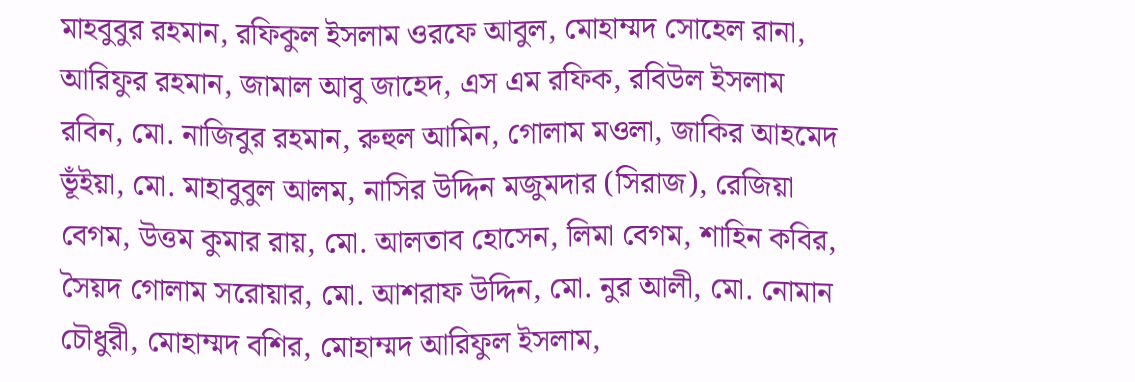মাহবুবুর রহমান, রফিকুল ইসলাম ওরফে আবুল, মোহাম্মদ সোহেল রানা, আরিফুর রহমান, জামাল আবু জাহেদ, এস এম রফিক, রবিউল ইসলাম রবিন, মো. নাজিবুর রহমান, রুহুল আমিন, গোলাম মওলা, জাকির আহমেদ ভূঁইয়া, মো. মাহাবুবুল আলম, নাসির উদ্দিন মজুমদার (সিরাজ), রেজিয়া বেগম, উত্তম কুমার রায়, মো. আলতাব হোসেন, লিমা বেগম, শাহিন কবির, সৈয়দ গোলাম সরোয়ার, মো. আশরাফ উদ্দিন, মো. নুর আলী, মো. নোমান চৌধুরী, মোহাম্মদ বশির, মোহাম্মদ আরিফুল ইসলাম,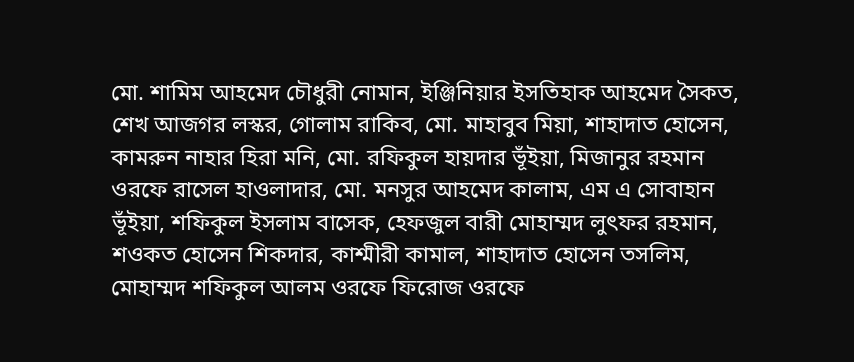মো. শামিম আহমেদ চৌধুরী নোমান, ইঞ্জিনিয়ার ইসতিহাক আহমেদ সৈকত, শেখ আজগর লস্কর, গোলাম রাকিব, মো. মাহাবুব মিয়া, শাহাদাত হোসেন, কামরুন নাহার হিরা মনি, মো. রফিকুল হায়দার ভূঁইয়া, মিজানুর রহমান ওরফে রাসেল হাওলাদার, মো. মনসুর আহমেদ কালাম, এম এ সোবাহান ভূঁইয়া, শফিকুল ইসলাম বাসেক, হেফজুল বারী মোহাম্মদ লুৎফর রহমান, শওকত হোসেন শিকদার, কাশ্মীরী কামাল, শাহাদাত হোসেন তসলিম, মোহাম্মদ শফিকুল আলম ওরফে ফিরোজ ওরফে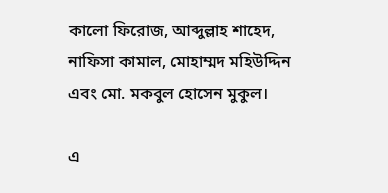কালো ফিরোজ, আব্দুল্লাহ শাহেদ, নাফিসা কামাল, মোহাম্মদ মহিউদ্দিন এবং মো. মকবুল হোসেন মুকুল।

এ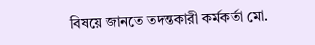বিষয়ে জানতে তদন্তকারী কর্মকর্তা মো.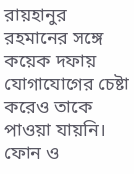রায়হানুর রহমানের সঙ্গে কয়েক দফায় যোগাযোগের চেষ্টা করেও তাকে পাওয়া যায়নি। ফোন ও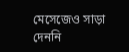মেসেজেও সাড়া দেননি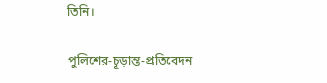তিনি।

পুলিশের-চূড়ান্ত-প্রতিবেদন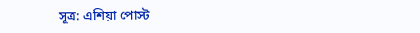সূত্র: এশিয়া পোস্ট